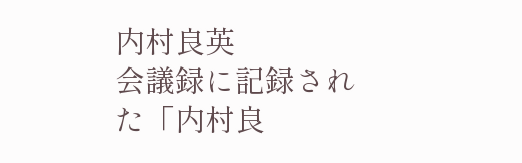内村良英
会議録に記録された「内村良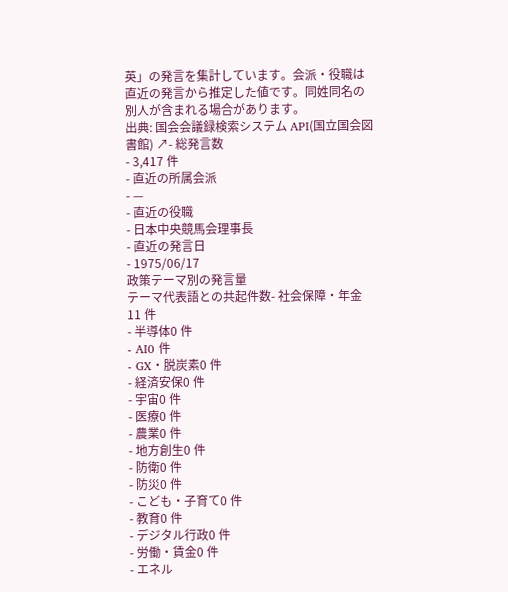英」の発言を集計しています。会派・役職は直近の発言から推定した値です。同姓同名の別人が含まれる場合があります。
出典: 国会会議録検索システム API(国立国会図書館) ↗- 総発言数
- 3,417 件
- 直近の所属会派
- —
- 直近の役職
- 日本中央競馬会理事長
- 直近の発言日
- 1975/06/17
政策テーマ別の発言量
テーマ代表語との共起件数- 社会保障・年金11 件
- 半導体0 件
- AI0 件
- GX・脱炭素0 件
- 経済安保0 件
- 宇宙0 件
- 医療0 件
- 農業0 件
- 地方創生0 件
- 防衛0 件
- 防災0 件
- こども・子育て0 件
- 教育0 件
- デジタル行政0 件
- 労働・賃金0 件
- エネル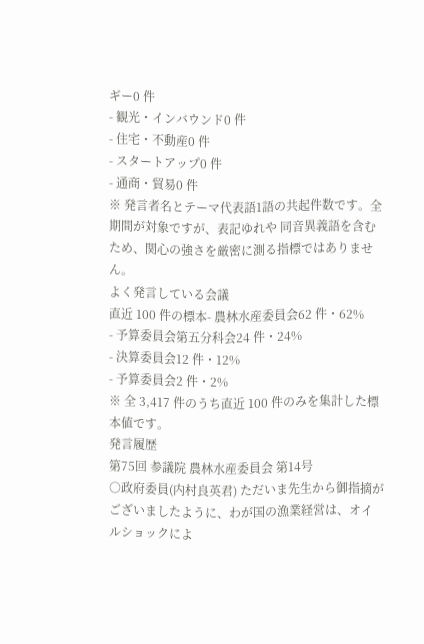ギー0 件
- 観光・インバウンド0 件
- 住宅・不動産0 件
- スタートアップ0 件
- 通商・貿易0 件
※ 発言者名とテーマ代表語1語の共起件数です。全期間が対象ですが、表記ゆれや 同音異義語を含むため、関心の強さを厳密に測る指標ではありません。
よく発言している会議
直近 100 件の標本- 農林水産委員会62 件・62%
- 予算委員会第五分科会24 件・24%
- 決算委員会12 件・12%
- 予算委員会2 件・2%
※ 全 3,417 件のうち直近 100 件のみを集計した標本値です。
発言履歴
第75回 参議院 農林水産委員会 第14号
○政府委員(内村良英君) ただいま先生から御指摘がございましたように、わが国の漁業経営は、オイルショックによ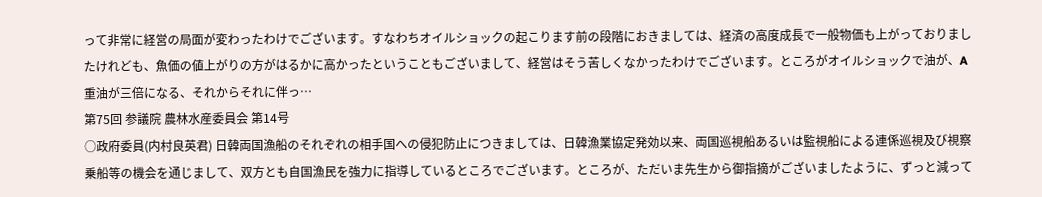って非常に経営の局面が変わったわけでございます。すなわちオイルショックの起こります前の段階におきましては、経済の高度成長で一般物価も上がっておりましたけれども、魚価の値上がりの方がはるかに高かったということもございまして、経営はそう苦しくなかったわけでございます。ところがオイルショックで油が、A重油が三倍になる、それからそれに伴っ…
第75回 参議院 農林水産委員会 第14号
○政府委員(内村良英君) 日韓両国漁船のそれぞれの相手国への侵犯防止につきましては、日韓漁業協定発効以来、両国巡視船あるいは監視船による連係巡視及び視察乗船等の機会を通じまして、双方とも自国漁民を強力に指導しているところでございます。ところが、ただいま先生から御指摘がございましたように、ずっと減って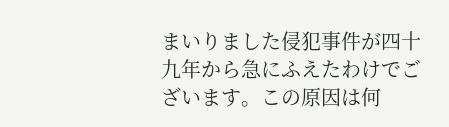まいりました侵犯事件が四十九年から急にふえたわけでございます。この原因は何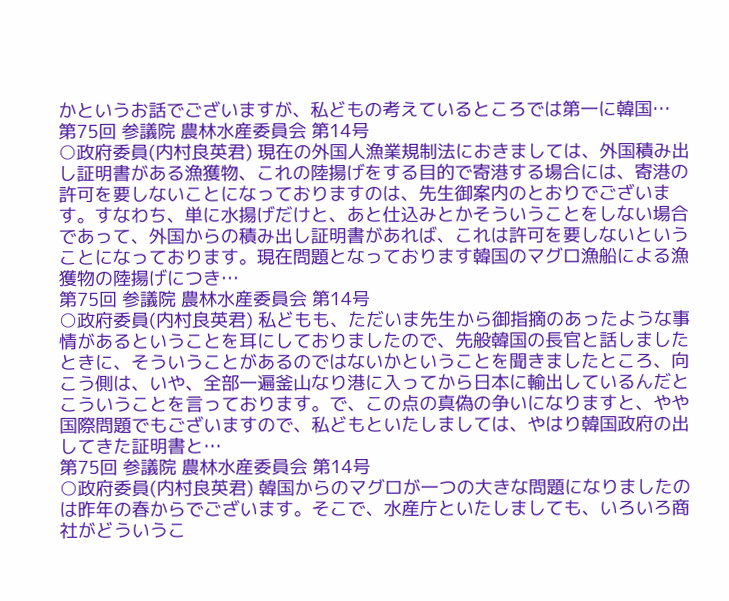かというお話でございますが、私どもの考えているところでは第一に韓国…
第75回 参議院 農林水産委員会 第14号
○政府委員(内村良英君) 現在の外国人漁業規制法におきましては、外国積み出し証明書がある漁獲物、これの陸揚げをする目的で寄港する場合には、寄港の許可を要しないことになっておりますのは、先生御案内のとおりでございます。すなわち、単に水揚げだけと、あと仕込みとかそういうことをしない場合であって、外国からの積み出し証明書があれば、これは許可を要しないということになっております。現在問題となっております韓国のマグロ漁船による漁獲物の陸揚げにつき…
第75回 参議院 農林水産委員会 第14号
○政府委員(内村良英君) 私どもも、ただいま先生から御指摘のあったような事情があるということを耳にしておりましたので、先般韓国の長官と話しましたときに、そういうことがあるのではないかということを聞きましたところ、向こう側は、いや、全部一遍釜山なり港に入ってから日本に輸出しているんだとこういうことを言っております。で、この点の真偽の争いになりますと、やや国際問題でもございますので、私どもといたしましては、やはり韓国政府の出してきた証明書と…
第75回 参議院 農林水産委員会 第14号
○政府委員(内村良英君) 韓国からのマグロが一つの大きな問題になりましたのは昨年の春からでございます。そこで、水産庁といたしましても、いろいろ商社がどういうこ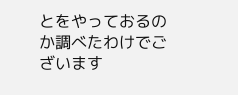とをやっておるのか調べたわけでございます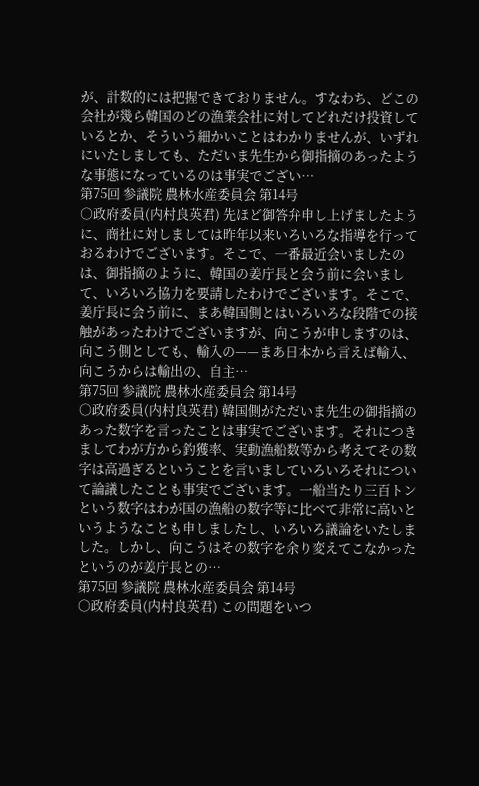が、計数的には把握できておりません。すなわち、どこの会社が幾ら韓国のどの漁業会社に対してどれだけ投資しているとか、そういう細かいことはわかりませんが、いずれにいたしましても、ただいま先生から御指摘のあったような事態になっているのは事実でござい…
第75回 参議院 農林水産委員会 第14号
○政府委員(内村良英君) 先ほど御答弁申し上げましたように、商社に対しましては昨年以来いろいろな指導を行っておるわけでございます。そこで、一番最近会いましたのは、御指摘のように、韓国の姜庁長と会う前に会いまして、いろいろ協力を要請したわけでございます。そこで、姜庁長に会う前に、まあ韓国側とはいろいろな段階での接触があったわけでございますが、向こうが申しますのは、向こう側としても、輸入の——まあ日本から言えば輸入、向こうからは輸出の、自主…
第75回 参議院 農林水産委員会 第14号
○政府委員(内村良英君) 韓国側がただいま先生の御指摘のあった数字を言ったことは事実でございます。それにつきましてわが方から釣獲率、実動漁船数等から考えてその数字は高過ぎるということを言いましていろいろそれについて論議したことも事実でございます。一船当たり三百トンという数字はわが国の漁船の数字等に比べて非常に高いというようなことも申しましたし、いろいろ議論をいたしました。しかし、向こうはその数字を余り変えてこなかったというのが姜庁長との…
第75回 参議院 農林水産委員会 第14号
○政府委員(内村良英君) この問題をいつ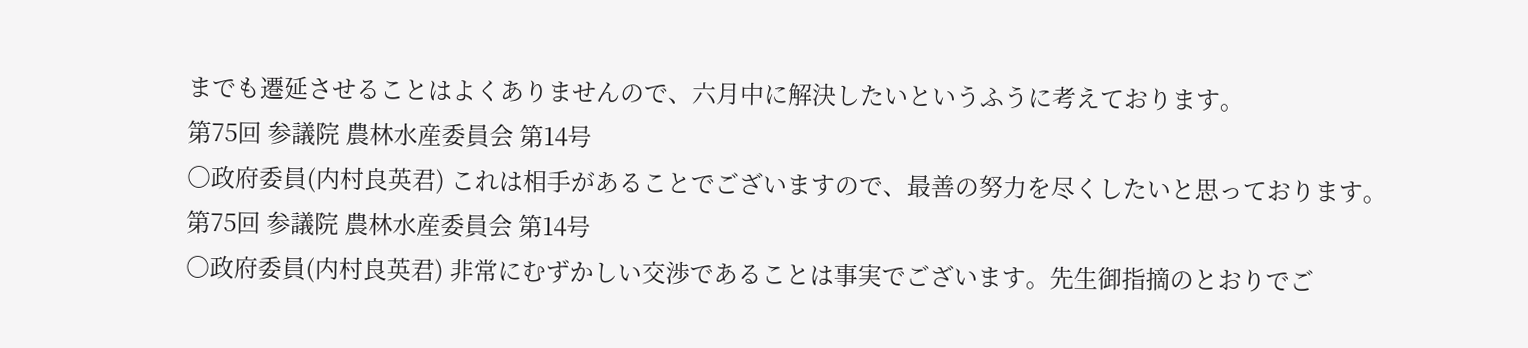までも遷延させることはよくありませんので、六月中に解決したいというふうに考えております。
第75回 参議院 農林水産委員会 第14号
○政府委員(内村良英君) これは相手があることでございますので、最善の努力を尽くしたいと思っております。
第75回 参議院 農林水産委員会 第14号
○政府委員(内村良英君) 非常にむずかしい交渉であることは事実でございます。先生御指摘のとおりでご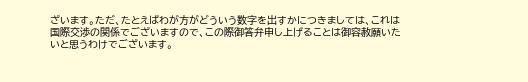ざいます。ただ、たとえばわが方がどういう数字を出すかにつきましては、これは国際交渉の関係でございますので、この際御答弁申し上げることは御容赦願いたいと思うわけでございます。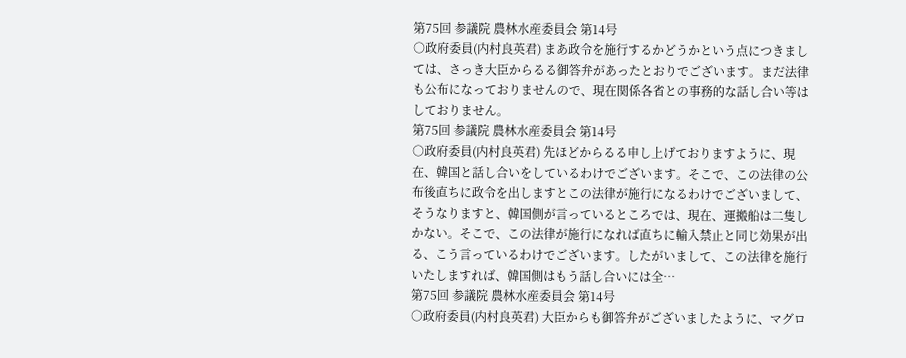第75回 参議院 農林水産委員会 第14号
○政府委員(内村良英君) まあ政令を施行するかどうかという点につきましては、さっき大臣からるる御答弁があったとおりでございます。まだ法律も公布になっておりませんので、現在関係各省との事務的な話し合い等はしておりません。
第75回 参議院 農林水産委員会 第14号
○政府委員(内村良英君) 先ほどからるる申し上げておりますように、現在、韓国と話し合いをしているわけでございます。そこで、この法律の公布後直ちに政令を出しますとこの法律が施行になるわけでございまして、そうなりますと、韓国側が言っているところでは、現在、運搬船は二隻しかない。そこで、この法律が施行になれば直ちに輸入禁止と同じ効果が出る、こう言っているわけでございます。したがいまして、この法律を施行いたしますれば、韓国側はもう話し合いには全…
第75回 参議院 農林水産委員会 第14号
○政府委員(内村良英君) 大臣からも御答弁がございましたように、マグロ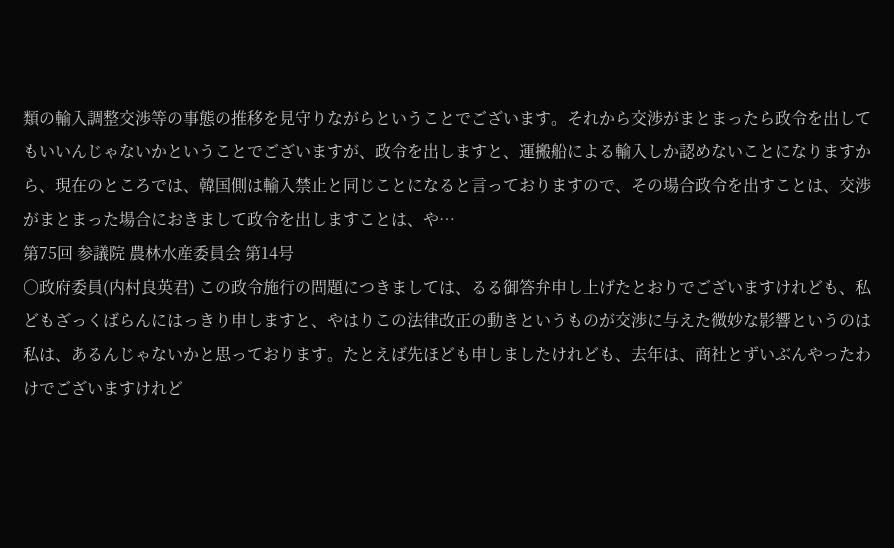類の輸入調整交渉等の事態の推移を見守りながらということでございます。それから交渉がまとまったら政令を出してもいいんじゃないかということでございますが、政令を出しますと、運搬船による輸入しか認めないことになりますから、現在のところでは、韓国側は輸入禁止と同じことになると言っておりますので、その場合政令を出すことは、交渉がまとまった場合におきまして政令を出しますことは、や…
第75回 参議院 農林水産委員会 第14号
○政府委員(内村良英君) この政令施行の問題につきましては、るる御答弁申し上げたとおりでございますけれども、私どもざっくばらんにはっきり申しますと、やはりこの法律改正の動きというものが交渉に与えた微妙な影響というのは私は、あるんじゃないかと思っております。たとえば先ほども申しましたけれども、去年は、商社とずいぶんやったわけでございますけれど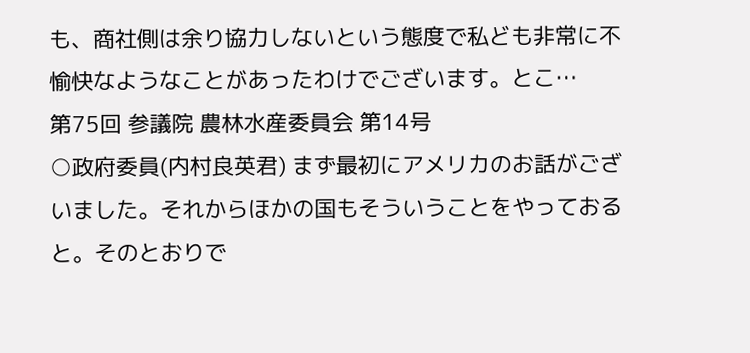も、商社側は余り協力しないという態度で私ども非常に不愉快なようなことがあったわけでございます。とこ…
第75回 参議院 農林水産委員会 第14号
○政府委員(内村良英君) まず最初にアメリカのお話がございました。それからほかの国もそういうことをやっておると。そのとおりで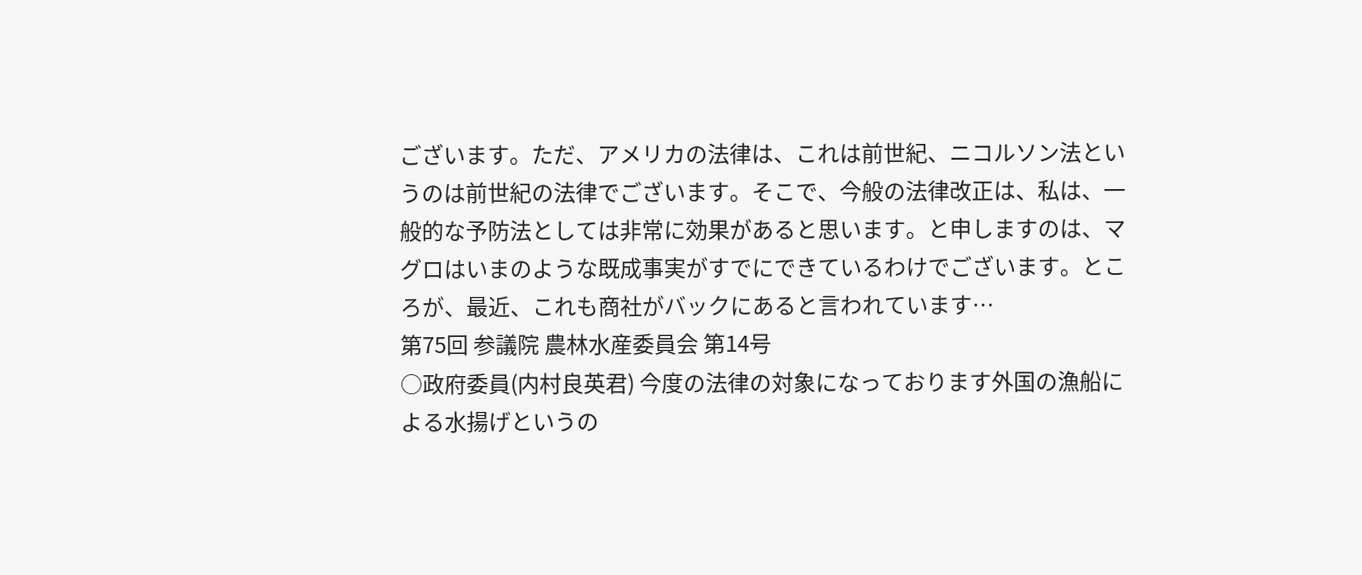ございます。ただ、アメリカの法律は、これは前世紀、ニコルソン法というのは前世紀の法律でございます。そこで、今般の法律改正は、私は、一般的な予防法としては非常に効果があると思います。と申しますのは、マグロはいまのような既成事実がすでにできているわけでございます。ところが、最近、これも商社がバックにあると言われています…
第75回 参議院 農林水産委員会 第14号
○政府委員(内村良英君) 今度の法律の対象になっております外国の漁船による水揚げというの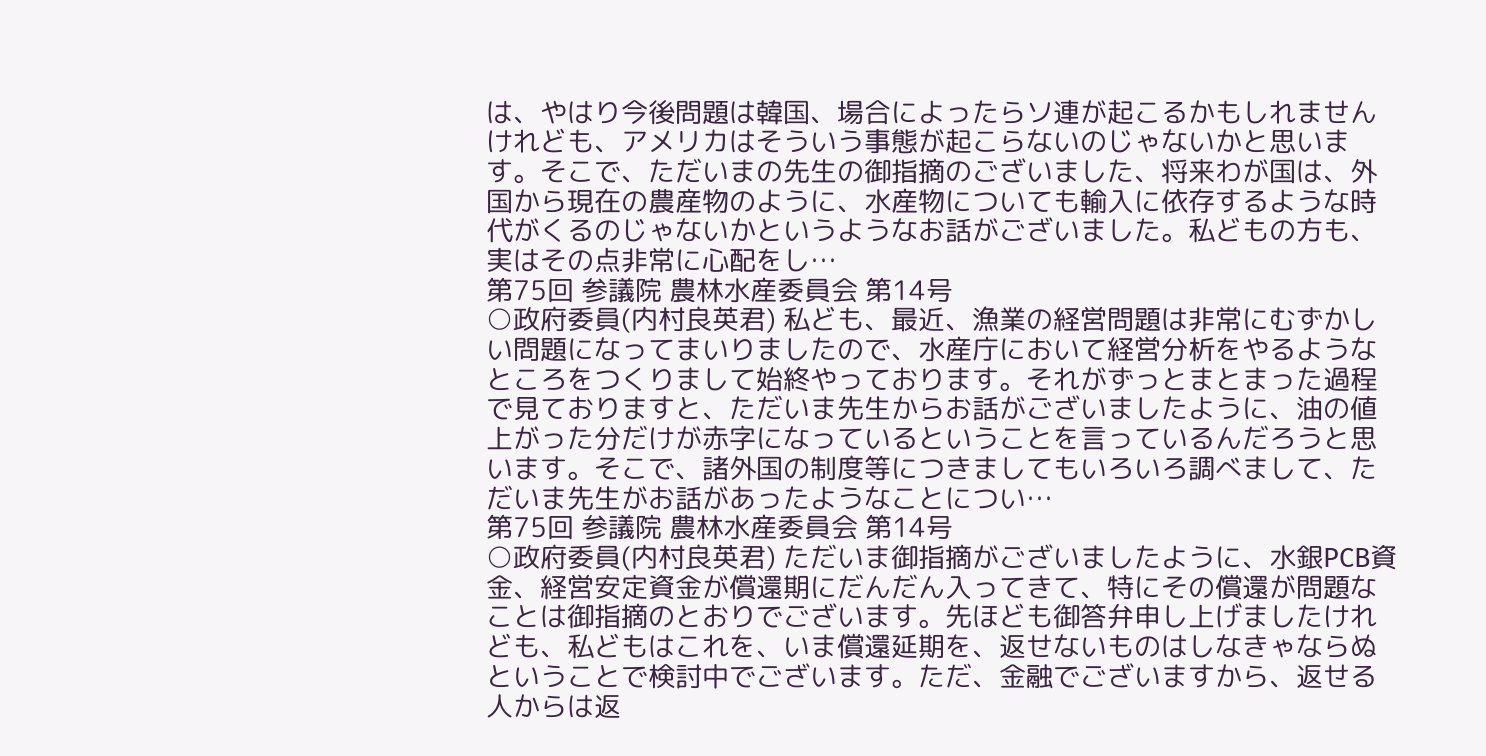は、やはり今後問題は韓国、場合によったらソ連が起こるかもしれませんけれども、アメリカはそういう事態が起こらないのじゃないかと思います。そこで、ただいまの先生の御指摘のございました、将来わが国は、外国から現在の農産物のように、水産物についても輸入に依存するような時代がくるのじゃないかというようなお話がございました。私どもの方も、実はその点非常に心配をし…
第75回 参議院 農林水産委員会 第14号
○政府委員(内村良英君) 私ども、最近、漁業の経営問題は非常にむずかしい問題になってまいりましたので、水産庁において経営分析をやるようなところをつくりまして始終やっております。それがずっとまとまった過程で見ておりますと、ただいま先生からお話がございましたように、油の値上がった分だけが赤字になっているということを言っているんだろうと思います。そこで、諸外国の制度等につきましてもいろいろ調べまして、ただいま先生がお話があったようなことについ…
第75回 参議院 農林水産委員会 第14号
○政府委員(内村良英君) ただいま御指摘がございましたように、水銀PCB資金、経営安定資金が償還期にだんだん入ってきて、特にその償還が問題なことは御指摘のとおりでございます。先ほども御答弁申し上げましたけれども、私どもはこれを、いま償還延期を、返せないものはしなきゃならぬということで検討中でございます。ただ、金融でございますから、返せる人からは返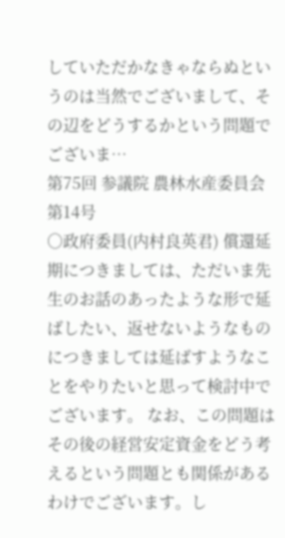していただかなきゃならぬというのは当然でございまして、その辺をどうするかという問題でございま…
第75回 参議院 農林水産委員会 第14号
○政府委員(内村良英君) 償還延期につきましては、ただいま先生のお話のあったような形で延ばしたい、返せないようなものにつきましては延ばすようなことをやりたいと思って検討中でございます。 なお、この問題はその後の経営安定資金をどう考えるという問題とも関係があるわけでございます。し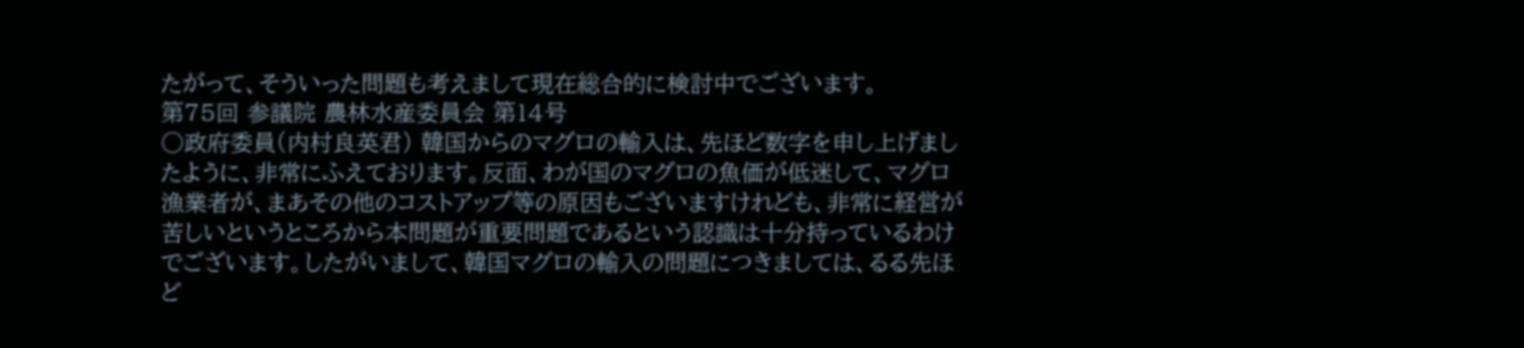たがって、そういった問題も考えまして現在総合的に検討中でございます。
第75回 参議院 農林水産委員会 第14号
○政府委員(内村良英君) 韓国からのマグロの輸入は、先ほど数字を申し上げましたように、非常にふえております。反面、わが国のマグロの魚価が低迷して、マグロ漁業者が、まあその他のコストアップ等の原因もございますけれども、非常に経営が苦しいというところから本問題が重要問題であるという認識は十分持っているわけでございます。したがいまして、韓国マグロの輸入の問題につきましては、るる先ほど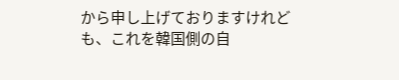から申し上げておりますけれども、これを韓国側の自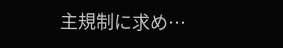主規制に求め…